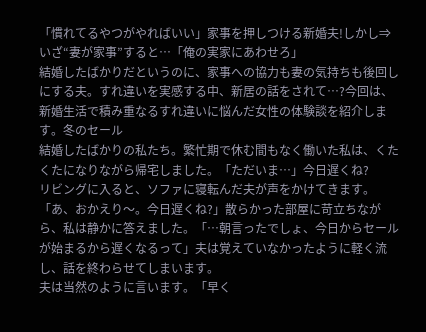「慣れてるやつがやればいい」家事を押しつける新婚夫!しかし⇒いざ“妻が家事”すると…「俺の実家にあわせろ」
結婚したばかりだというのに、家事への協力も妻の気持ちも後回しにする夫。すれ違いを実感する中、新居の話をされて…?今回は、新婚生活で積み重なるすれ違いに悩んだ女性の体験談を紹介します。冬のセール
結婚したばかりの私たち。繁忙期で休む間もなく働いた私は、くたくたになりながら帰宅しました。「ただいま…」今日遅くね?
リビングに入ると、ソファに寝転んだ夫が声をかけてきます。「あ、おかえり〜。今日遅くね?」散らかった部屋に苛立ちながら、私は静かに答えました。「…朝言ったでしょ、今日からセールが始まるから遅くなるって」夫は覚えていなかったように軽く流し、話を終わらせてしまいます。
夫は当然のように言います。「早く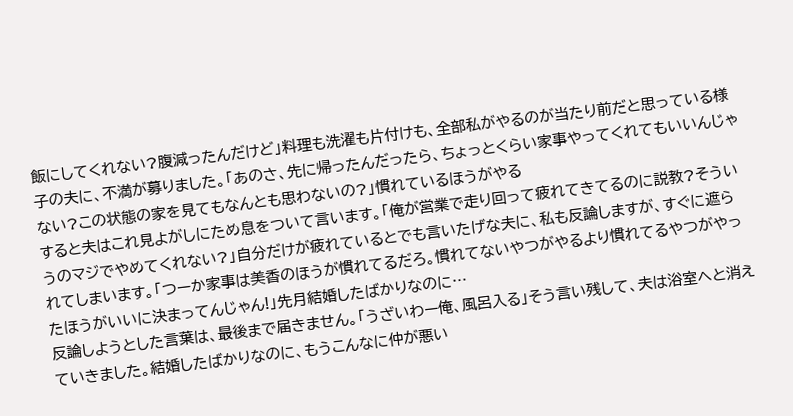飯にしてくれない?腹減ったんだけど」料理も洗濯も片付けも、全部私がやるのが当たり前だと思っている様子の夫に、不満が募りました。「あのさ、先に帰ったんだったら、ちょっとくらい家事やってくれてもいいんじゃない?この状態の家を見てもなんとも思わないの?」慣れているほうがやる
すると夫はこれ見よがしにため息をついて言います。「俺が営業で走り回って疲れてきてるのに説教?そういうのマジでやめてくれない?」自分だけが疲れているとでも言いたげな夫に、私も反論しますが、すぐに遮られてしまいます。「つーか家事は美香のほうが慣れてるだろ。慣れてないやつがやるより慣れてるやつがやったほうがいいに決まってんじゃん!」先月結婚したばかりなのに…
反論しようとした言葉は、最後まで届きません。「うざいわー俺、風呂入る」そう言い残して、夫は浴室へと消えていきました。結婚したばかりなのに、もうこんなに仲が悪い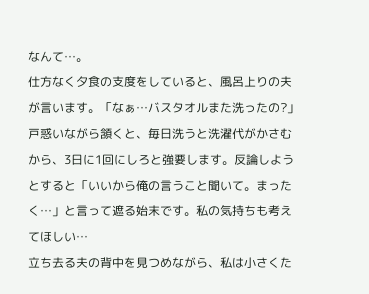なんて…。
仕方なく夕食の支度をしていると、風呂上りの夫が言います。「なぁ…バスタオルまた洗ったの?」戸惑いながら頷くと、毎日洗うと洗濯代がかさむから、3日に1回にしろと強要します。反論しようとすると「いいから俺の言うこと聞いて。まったく…」と言って遮る始末です。私の気持ちも考えてほしい…
立ち去る夫の背中を見つめながら、私は小さくた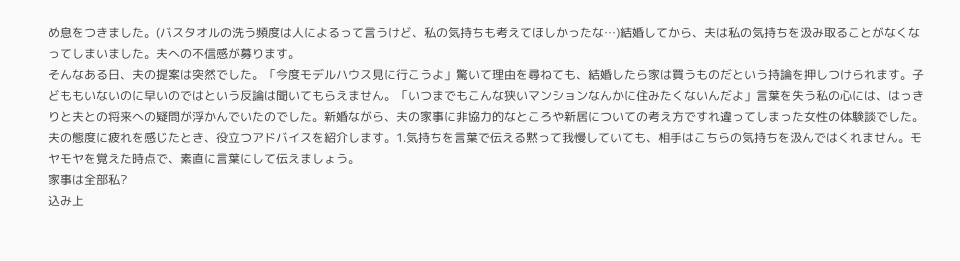め息をつきました。(バスタオルの洗う頻度は人によるって言うけど、私の気持ちも考えてほしかったな…)結婚してから、夫は私の気持ちを汲み取ることがなくなってしまいました。夫への不信感が募ります。
そんなある日、夫の提案は突然でした。「今度モデルハウス見に行こうよ」驚いて理由を尋ねても、結婚したら家は買うものだという持論を押しつけられます。子どももいないのに早いのではという反論は聞いてもらえません。「いつまでもこんな狭いマンションなんかに住みたくないんだよ」言葉を失う私の心には、はっきりと夫との将来への疑問が浮かんでいたのでした。新婚ながら、夫の家事に非協力的なところや新居についての考え方ですれ違ってしまった女性の体験談でした。夫の態度に疲れを感じたとき、役立つアドバイスを紹介します。1.気持ちを言葉で伝える黙って我慢していても、相手はこちらの気持ちを汲んではくれません。モヤモヤを覚えた時点で、素直に言葉にして伝えましょう。
家事は全部私?
込み上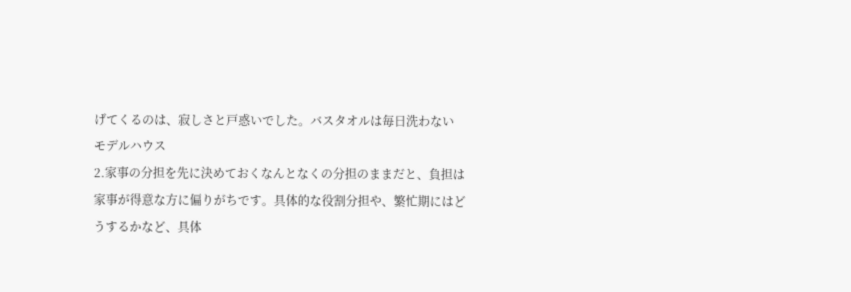げてくるのは、寂しさと戸惑いでした。バスタオルは毎日洗わない
モデルハウス
2.家事の分担を先に決めておくなんとなくの分担のままだと、負担は家事が得意な方に偏りがちです。具体的な役割分担や、繁忙期にはどうするかなど、具体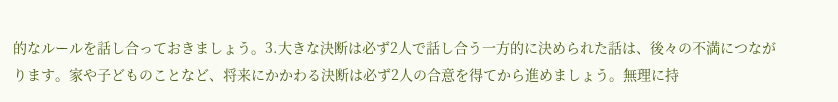的なルールを話し合っておきましょう。3.大きな決断は必ず2人で話し合う一方的に決められた話は、後々の不満につながります。家や子どものことなど、将来にかかわる決断は必ず2人の合意を得てから進めましょう。無理に持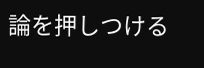論を押しつける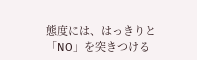態度には、はっきりと「NO」を突きつける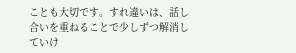ことも大切です。すれ違いは、話し合いを重ねることで少しずつ解消していけ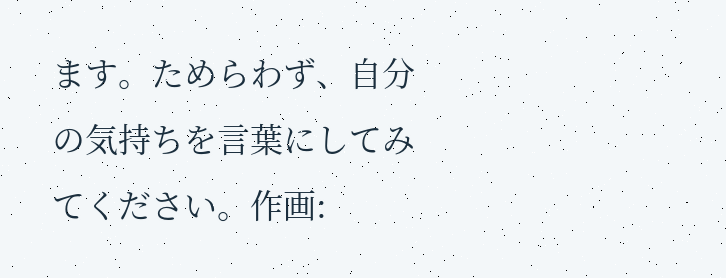ます。ためらわず、自分の気持ちを言葉にしてみてください。作画: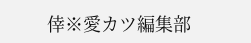倖※愛カツ編集部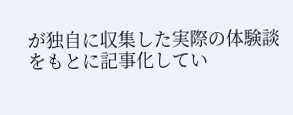が独自に収集した実際の体験談をもとに記事化してい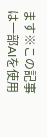ます※この記事は一部AIを使用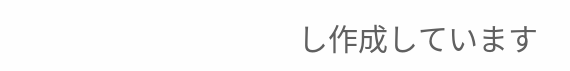し作成しています